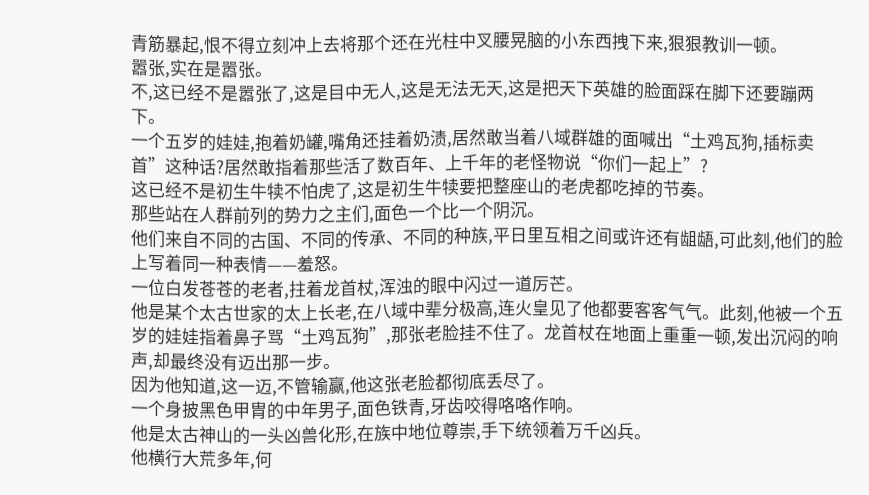青筋暴起,恨不得立刻冲上去将那个还在光柱中叉腰晃脑的小东西拽下来,狠狠教训一顿。
嚣张,实在是嚣张。
不,这已经不是嚣张了,这是目中无人,这是无法无天,这是把天下英雄的脸面踩在脚下还要蹦两下。
一个五岁的娃娃,抱着奶罐,嘴角还挂着奶渍,居然敢当着八域群雄的面喊出“土鸡瓦狗,插标卖首”这种话?居然敢指着那些活了数百年、上千年的老怪物说“你们一起上”?
这已经不是初生牛犊不怕虎了,这是初生牛犊要把整座山的老虎都吃掉的节奏。
那些站在人群前列的势力之主们,面色一个比一个阴沉。
他们来自不同的古国、不同的传承、不同的种族,平日里互相之间或许还有龃龉,可此刻,他们的脸上写着同一种表情——羞怒。
一位白发苍苍的老者,拄着龙首杖,浑浊的眼中闪过一道厉芒。
他是某个太古世家的太上长老,在八域中辈分极高,连火皇见了他都要客客气气。此刻,他被一个五岁的娃娃指着鼻子骂“土鸡瓦狗”,那张老脸挂不住了。龙首杖在地面上重重一顿,发出沉闷的响声,却最终没有迈出那一步。
因为他知道,这一迈,不管输赢,他这张老脸都彻底丢尽了。
一个身披黑色甲胄的中年男子,面色铁青,牙齿咬得咯咯作响。
他是太古神山的一头凶兽化形,在族中地位尊崇,手下统领着万千凶兵。
他横行大荒多年,何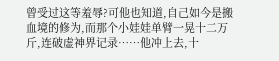曾受过这等羞辱?可他也知道,自己如今是搬血境的修为,而那个小娃娃单臂一晃十二万斤,连破虚神界记录……他冲上去,十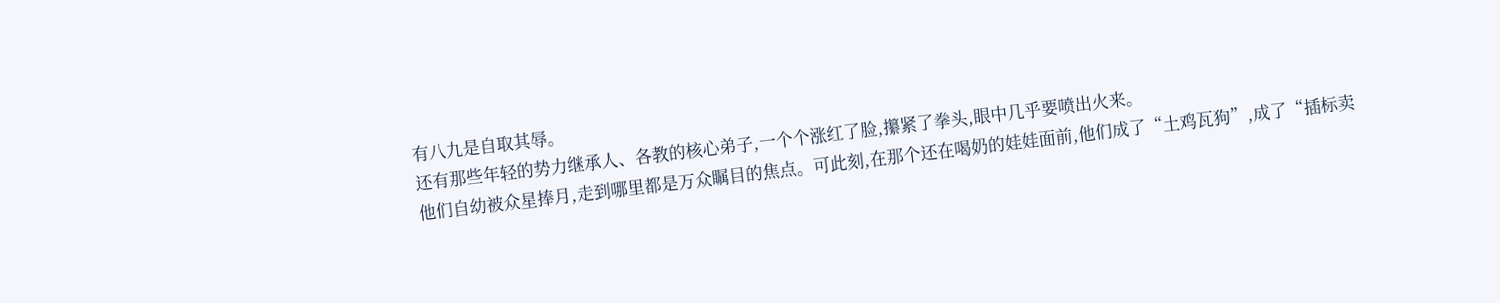有八九是自取其辱。
还有那些年轻的势力继承人、各教的核心弟子,一个个涨红了脸,攥紧了拳头,眼中几乎要喷出火来。
他们自幼被众星捧月,走到哪里都是万众瞩目的焦点。可此刻,在那个还在喝奶的娃娃面前,他们成了“土鸡瓦狗”,成了“插标卖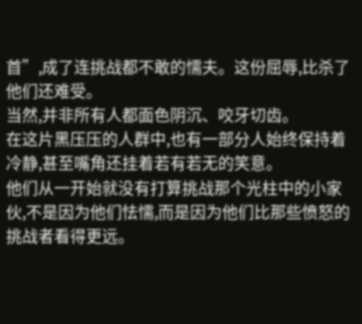首”,成了连挑战都不敢的懦夫。这份屈辱,比杀了他们还难受。
当然,并非所有人都面色阴沉、咬牙切齿。
在这片黑压压的人群中,也有一部分人始终保持着冷静,甚至嘴角还挂着若有若无的笑意。
他们从一开始就没有打算挑战那个光柱中的小家伙,不是因为他们怯懦,而是因为他们比那些愤怒的挑战者看得更远。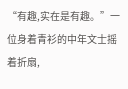“有趣,实在是有趣。”一位身着青衫的中年文士摇着折扇,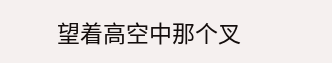望着高空中那个叉